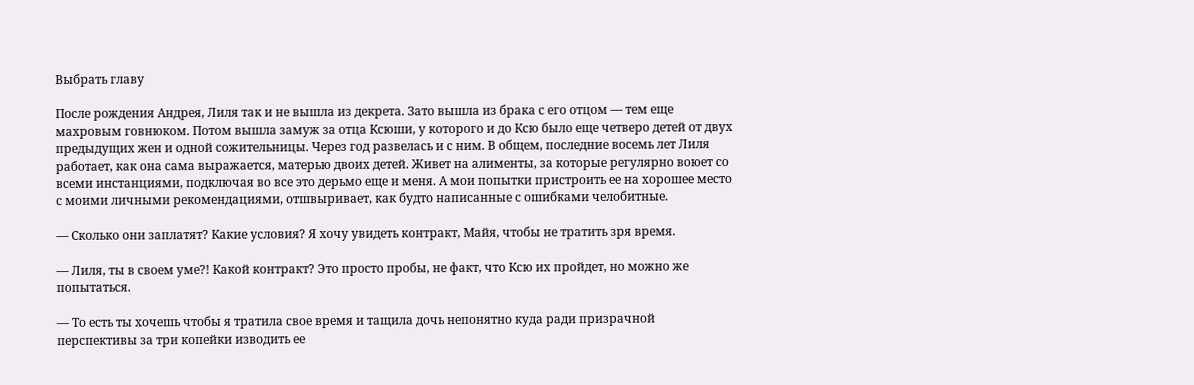Выбрать главу

После рождения Андрея, Лиля так и не вышла из декрета. Зато вышла из брака с его отцом — тем еще махровым говнюком. Потом вышла замуж за отца Ксюши, у которого и до Ксю было еще четверо детей от двух предыдущих жен и одной сожительницы. Через год развелась и с ним. В общем, последние восемь лет Лиля работает, как она сама выражается, матерью двоих детей. Живет на алименты, за которые регулярно воюет со всеми инстанциями, подключая во все это дерьмо еще и меня. А мои попытки пристроить ее на хорошее место с моими личными рекомендациями, отшвыривает, как будто написанные с ошибками челобитные.

— Сколько они заплатят? Какие условия? Я хочу увидеть контракт, Майя, чтобы не тратить зря время.

— Лиля, ты в своем уме?! Какой контракт? Это просто пробы, не факт, что Ксю их пройдет, но можно же попытаться.

— То есть ты хочешь чтобы я тратила свое время и тащила дочь непонятно куда ради призрачной перспективы за три копейки изводить ее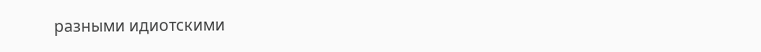разными идиотскими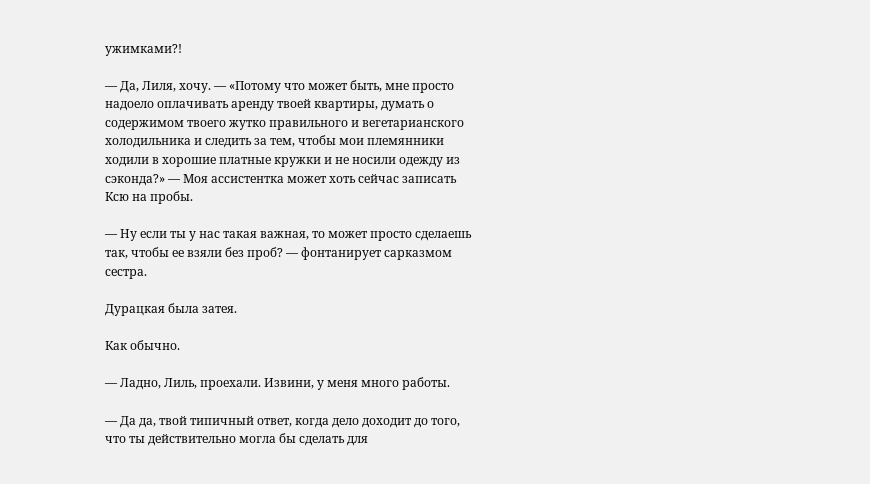ужимками?!

— Да, Лиля, хочу. — «Потому что может быть, мне просто надоело оплачивать аренду твоей квартиры, думать о содержимом твоего жутко правильного и вегетарианского холодильника и следить за тем, чтобы мои племянники ходили в хорошие платные кружки и не носили одежду из сэконда?» — Моя ассистентка может хоть сейчас записать Ксю на пробы.

— Ну если ты у нас такая важная, то может просто сделаешь так, чтобы ее взяли без проб? — фонтанирует сарказмом сестра.

Дурацкая была затея.

Как обычно.

— Ладно, Лиль, проехали. Извини, у меня много работы.

— Да да, твой типичный ответ, когда дело доходит до того, что ты действительно могла бы сделать для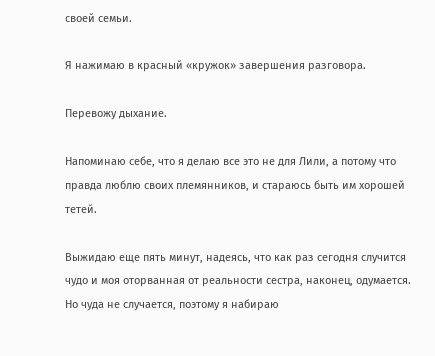своей семьи.

Я нажимаю в красный «кружок» завершения разговора.

Перевожу дыхание.

Напоминаю себе, что я делаю все это не для Лили, а потому что правда люблю своих племянников, и стараюсь быть им хорошей тетей.

Выжидаю еще пять минут, надеясь, что как раз сегодня случится чудо и моя оторванная от реальности сестра, наконец, одумается. Но чуда не случается, поэтому я набираю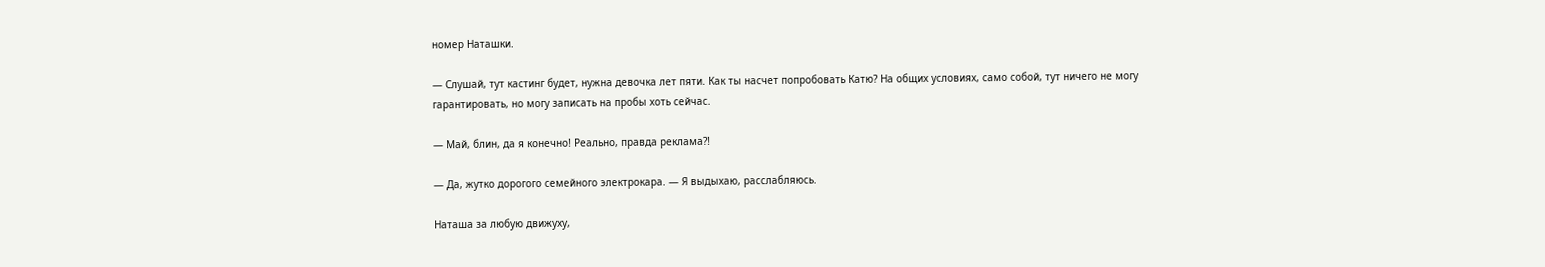номер Наташки.

— Слушай, тут кастинг будет, нужна девочка лет пяти. Как ты насчет попробовать Катю? На общих условиях, само собой, тут ничего не могу гарантировать, но могу записать на пробы хоть сейчас.

— Май, блин, да я конечно! Реально, правда реклама?!

— Да, жутко дорогого семейного электрокара. — Я выдыхаю, расслабляюсь.

Наташа за любую движуху,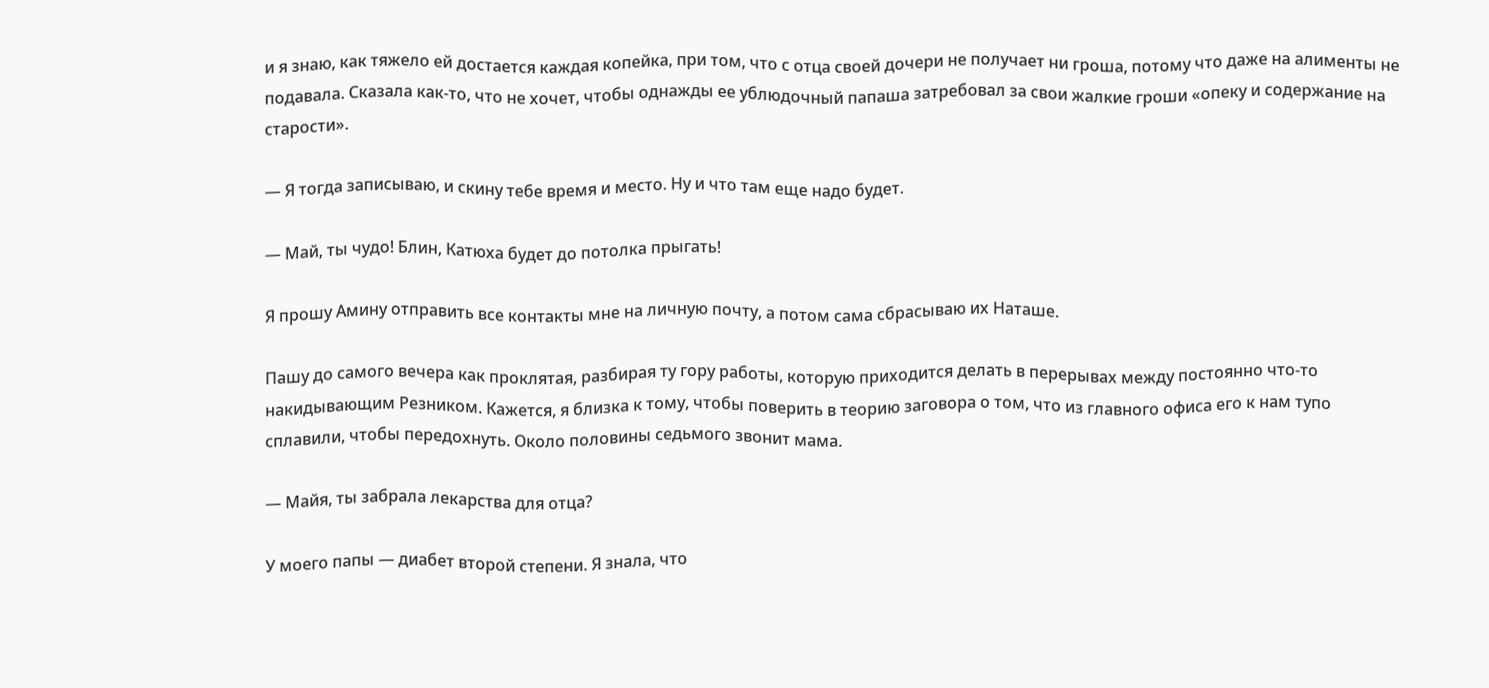и я знаю, как тяжело ей достается каждая копейка, при том, что с отца своей дочери не получает ни гроша, потому что даже на алименты не подавала. Сказала как-то, что не хочет, чтобы однажды ее ублюдочный папаша затребовал за свои жалкие гроши «опеку и содержание на старости».

— Я тогда записываю, и скину тебе время и место. Ну и что там еще надо будет.

— Май, ты чудо! Блин, Катюха будет до потолка прыгать!

Я прошу Амину отправить все контакты мне на личную почту, а потом сама сбрасываю их Наташе.

Пашу до самого вечера как проклятая, разбирая ту гору работы, которую приходится делать в перерывах между постоянно что-то накидывающим Резником. Кажется, я близка к тому, чтобы поверить в теорию заговора о том, что из главного офиса его к нам тупо сплавили, чтобы передохнуть. Около половины седьмого звонит мама.

— Майя, ты забрала лекарства для отца?

У моего папы — диабет второй степени. Я знала, что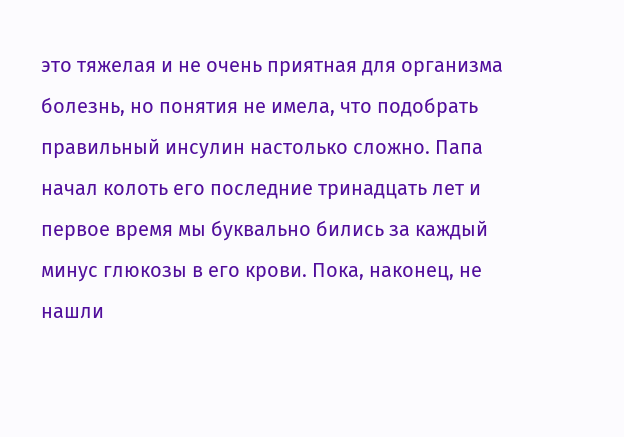это тяжелая и не очень приятная для организма болезнь, но понятия не имела, что подобрать правильный инсулин настолько сложно. Папа начал колоть его последние тринадцать лет и первое время мы буквально бились за каждый минус глюкозы в его крови. Пока, наконец, не нашли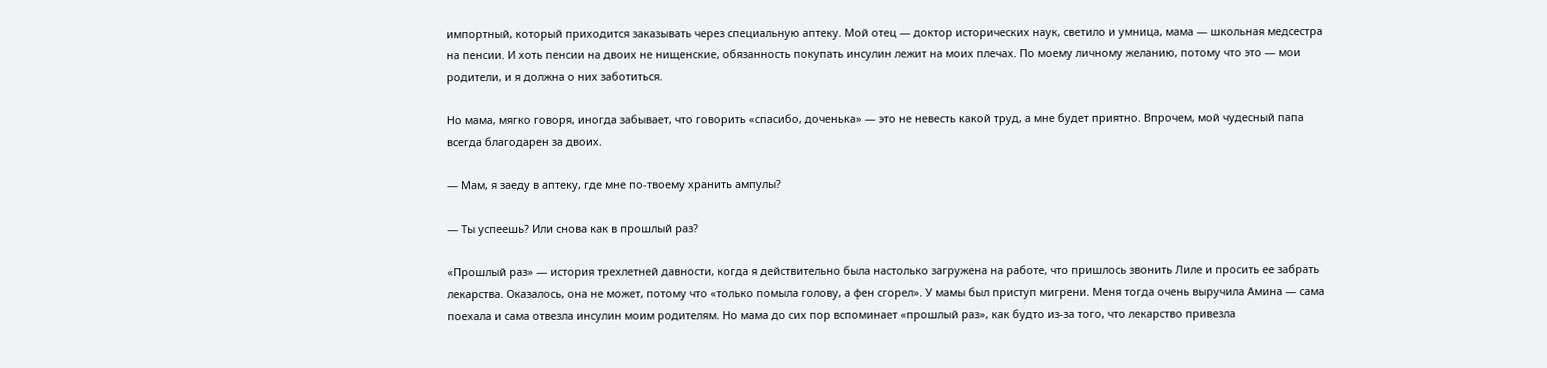импортный, который приходится заказывать через специальную аптеку. Мой отец — доктор исторических наук, светило и умница, мама — школьная медсестра на пенсии. И хоть пенсии на двоих не нищенские, обязанность покупать инсулин лежит на моих плечах. По моему личному желанию, потому что это — мои родители, и я должна о них заботиться.

Но мама, мягко говоря, иногда забывает, что говорить «спасибо, доченька» — это не невесть какой труд, а мне будет приятно. Впрочем, мой чудесный папа всегда благодарен за двоих.

— Мам, я заеду в аптеку, где мне по-твоему хранить ампулы?

— Ты успеешь? Или снова как в прошлый раз?

«Прошлый раз» — история трехлетней давности, когда я действительно была настолько загружена на работе, что пришлось звонить Лиле и просить ее забрать лекарства. Оказалось, она не может, потому что «только помыла голову, а фен сгорел». У мамы был приступ мигрени. Меня тогда очень выручила Амина — сама поехала и сама отвезла инсулин моим родителям. Но мама до сих пор вспоминает «прошлый раз», как будто из-за того, что лекарство привезла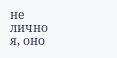не лично я, оно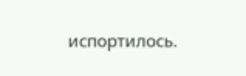испортилось.